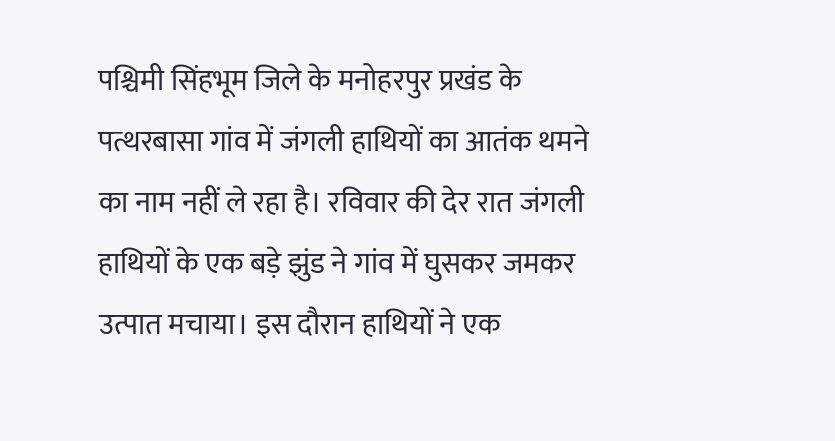पश्चिमी सिंहभूम जिले के मनोहरपुर प्रखंड के पत्थरबासा गांव में जंगली हाथियों का आतंक थमने का नाम नहीं ले रहा है। रविवार की देर रात जंगली हाथियों के एक बड़े झुंड ने गांव में घुसकर जमकर उत्पात मचाया। इस दौरान हाथियों ने एक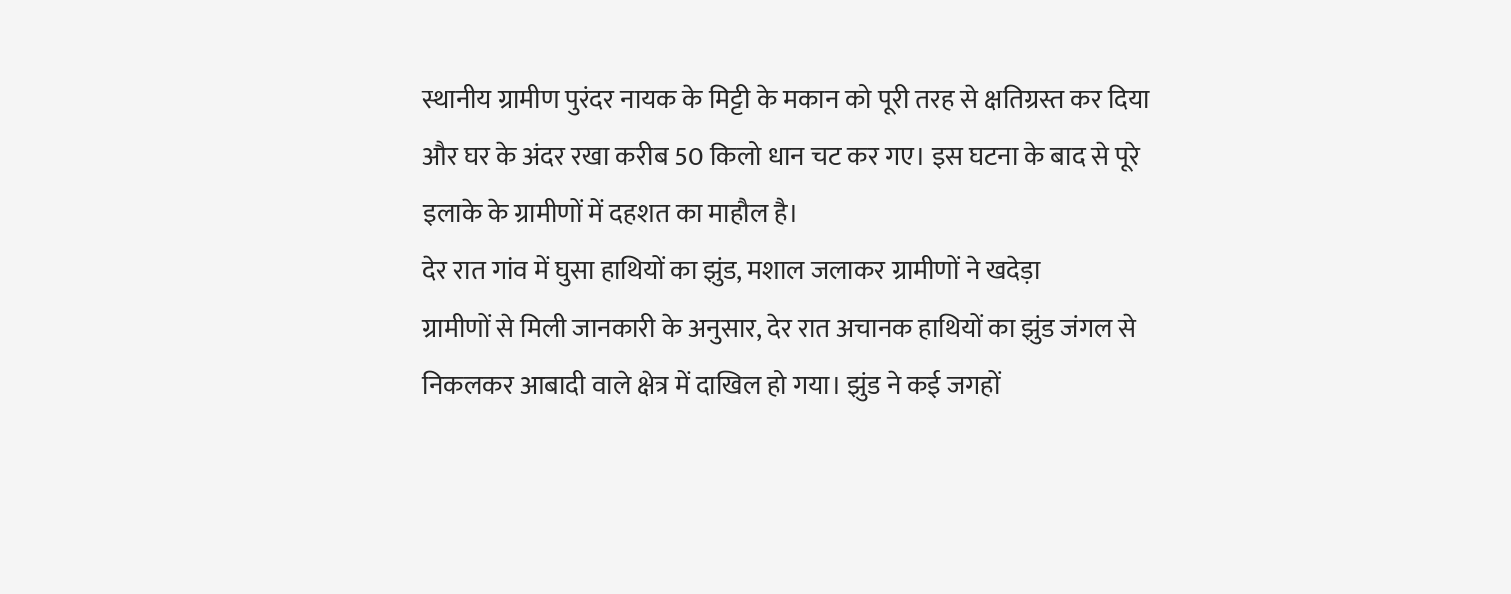स्थानीय ग्रामीण पुरंदर नायक के मिट्टी के मकान को पूरी तरह से क्षतिग्रस्त कर दिया और घर के अंदर रखा करीब 50 किलो धान चट कर गए। इस घटना के बाद से पूरे इलाके के ग्रामीणों में दहशत का माहौल है।
देर रात गांव में घुसा हाथियों का झुंड, मशाल जलाकर ग्रामीणों ने खदेड़ा
ग्रामीणों से मिली जानकारी के अनुसार, देर रात अचानक हाथियों का झुंड जंगल से निकलकर आबादी वाले क्षेत्र में दाखिल हो गया। झुंड ने कई जगहों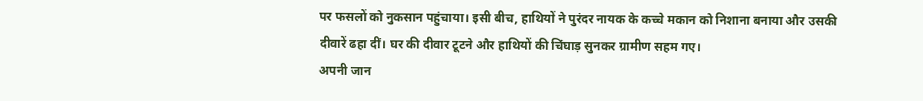पर फसलों को नुकसान पहुंचाया। इसी बीच, हाथियों ने पुरंदर नायक के कच्चे मकान को निशाना बनाया और उसकी दीवारें ढहा दीं। घर की दीवार टूटने और हाथियों की चिंघाड़ सुनकर ग्रामीण सहम गए।
अपनी जान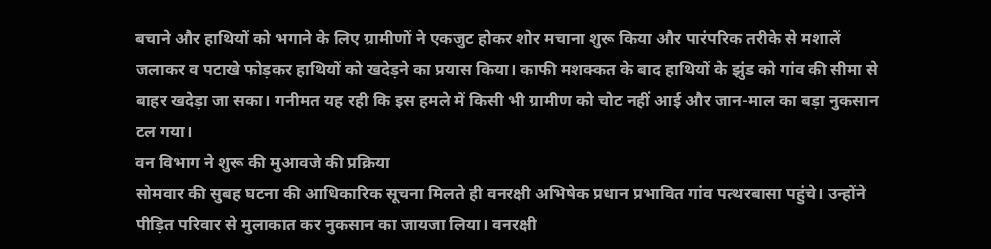बचाने और हाथियों को भगाने के लिए ग्रामीणों ने एकजुट होकर शोर मचाना शुरू किया और पारंपरिक तरीके से मशालें जलाकर व पटाखे फोड़कर हाथियों को खदेड़ने का प्रयास किया। काफी मशक्कत के बाद हाथियों के झुंड को गांव की सीमा से बाहर खदेड़ा जा सका। गनीमत यह रही कि इस हमले में किसी भी ग्रामीण को चोट नहीं आई और जान-माल का बड़ा नुकसान टल गया।
वन विभाग ने शुरू की मुआवजे की प्रक्रिया
सोमवार की सुबह घटना की आधिकारिक सूचना मिलते ही वनरक्षी अभिषेक प्रधान प्रभावित गांव पत्थरबासा पहुंचे। उन्होंने पीड़ित परिवार से मुलाकात कर नुकसान का जायजा लिया। वनरक्षी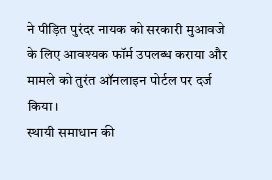ने पीड़ित पुरंदर नायक को सरकारी मुआवजे के लिए आवश्यक फॉर्म उपलब्ध कराया और मामले को तुरंत ऑनलाइन पोर्टल पर दर्ज किया।
स्थायी समाधान की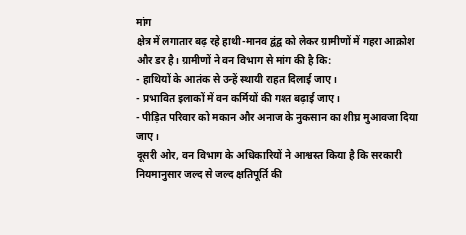मांग
क्षेत्र में लगातार बढ़ रहे हाथी-मानव द्वंद्व को लेकर ग्रामीणों में गहरा आक्रोश और डर है। ग्रामीणों ने वन विभाग से मांग की है कि:
- हाथियों के आतंक से उन्हें स्थायी राहत दिलाई जाए।
- प्रभावित इलाकों में वन कर्मियों की गश्त बढ़ाई जाए।
- पीड़ित परिवार को मकान और अनाज के नुकसान का शीघ्र मुआवजा दिया जाए।
दूसरी ओर, वन विभाग के अधिकारियों ने आश्वस्त किया है कि सरकारी नियमानुसार जल्द से जल्द क्षतिपूर्ति की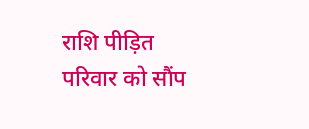राशि पीड़ित परिवार को सौंप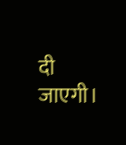दी जाएगी।